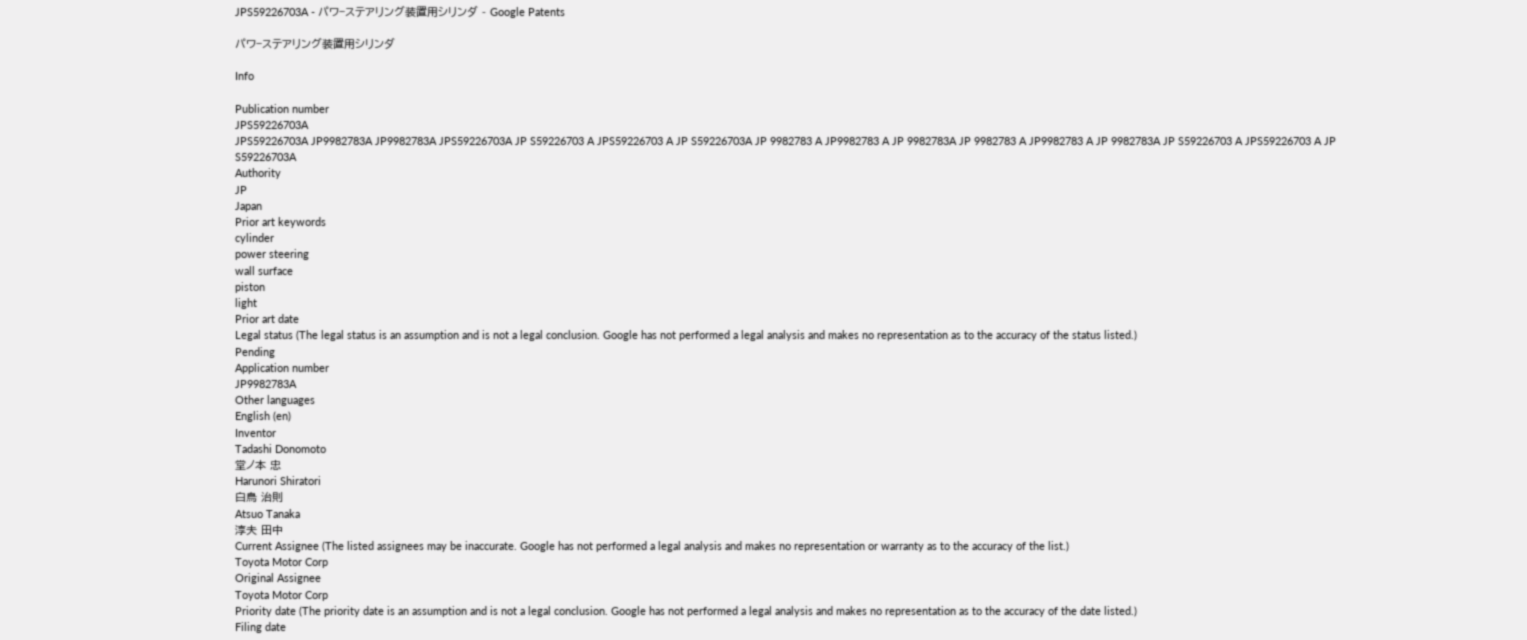JPS59226703A - パワ−ステアリング装置用シリンダ - Google Patents

パワ−ステアリング装置用シリンダ

Info

Publication number
JPS59226703A
JPS59226703A JP9982783A JP9982783A JPS59226703A JP S59226703 A JPS59226703 A JP S59226703A JP 9982783 A JP9982783 A JP 9982783A JP 9982783 A JP9982783 A JP 9982783A JP S59226703 A JPS59226703 A JP S59226703A
Authority
JP
Japan
Prior art keywords
cylinder
power steering
wall surface
piston
light
Prior art date
Legal status (The legal status is an assumption and is not a legal conclusion. Google has not performed a legal analysis and makes no representation as to the accuracy of the status listed.)
Pending
Application number
JP9982783A
Other languages
English (en)
Inventor
Tadashi Donomoto
堂ノ本 忠
Harunori Shiratori
白鳥 治則
Atsuo Tanaka
淳夫 田中
Current Assignee (The listed assignees may be inaccurate. Google has not performed a legal analysis and makes no representation or warranty as to the accuracy of the list.)
Toyota Motor Corp
Original Assignee
Toyota Motor Corp
Priority date (The priority date is an assumption and is not a legal conclusion. Google has not performed a legal analysis and makes no representation as to the accuracy of the date listed.)
Filing date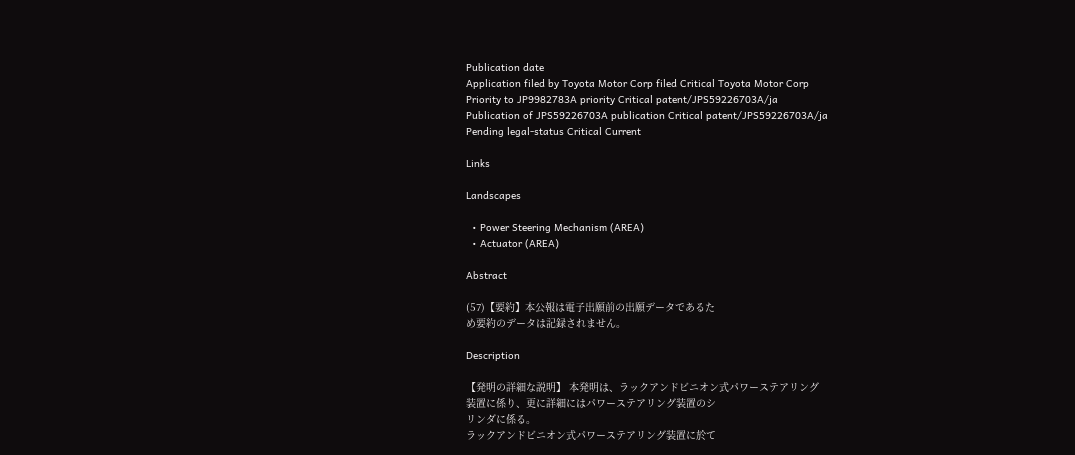Publication date
Application filed by Toyota Motor Corp filed Critical Toyota Motor Corp
Priority to JP9982783A priority Critical patent/JPS59226703A/ja
Publication of JPS59226703A publication Critical patent/JPS59226703A/ja
Pending legal-status Critical Current

Links

Landscapes

  • Power Steering Mechanism (AREA)
  • Actuator (AREA)

Abstract

(57)【要約】本公報は電子出願前の出願データであるた
め要約のデータは記録されません。

Description

【発明の詳細な説明】 本発明は、ラックアンドビニオン式パワーステアリング
装置に係り、更に詳細にはパワーステアリング装置のシ
リンダに係る。
ラックアンドビニオン式パワーステアリング装置に於て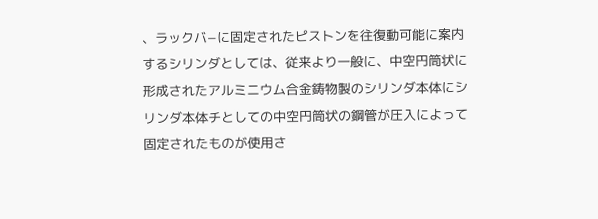、ラックバ−に固定されたピストンを往復動可能に案内
するシリンダとしては、従来より一般に、中空円筒状に
形成されたアルミニウム合金鋳物製のシリンダ本体にシ
リンダ本体チとしての中空円筒状の鋼管が圧入によって
固定されたものが使用さ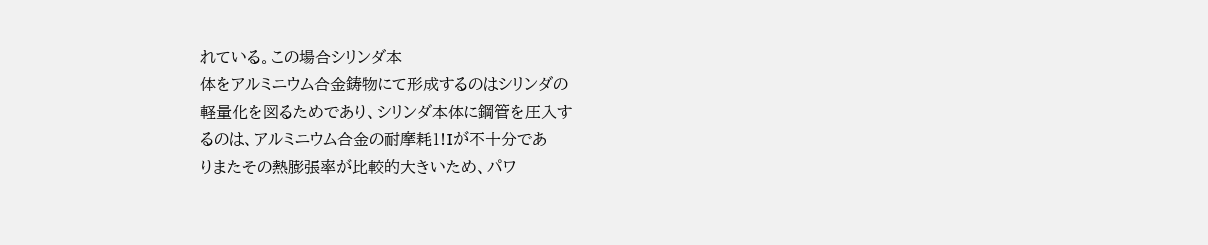れている。この場合シリンダ本
体をアルミニウム合金鋳物にて形成するのはシリンダの
軽量化を図るためであり、シリンダ本体に鋼管を圧入す
るのは、アルミニウム合金の耐摩耗1!Iが不十分であ
りまたその熱膨張率が比較的大きいため、パワ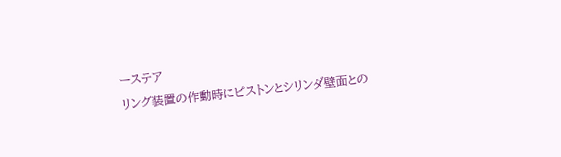ーステア
リング装置の作動時にピストンとシリンダ壁面との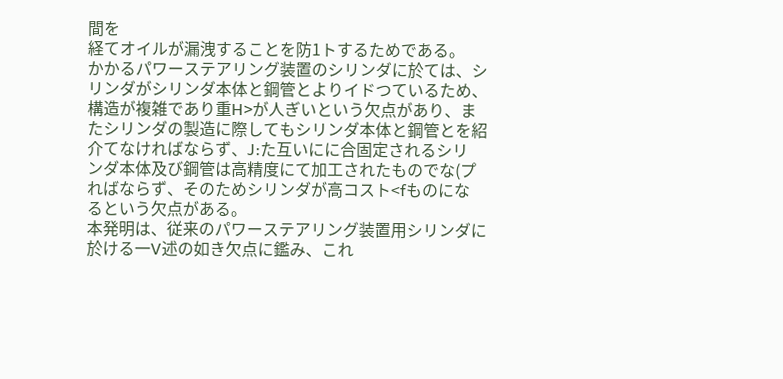間を
経てオイルが漏洩することを防1トするためである。
かかるパワーステアリング装置のシリンダに於ては、シ
リンダがシリンダ本体と鋼管とよりイドつているため、
構造が複雑であり重H>が人ぎいという欠点があり、ま
たシリンダの製造に際してもシリンダ本体と鋼管とを紹
介てなければならず、J:た互いにに合固定されるシリ
ンダ本体及び鋼管は高精度にて加工されたものでな(プ
ればならず、そのためシリンダが高コスト<fものにな
るという欠点がある。
本発明は、従来のパワーステアリング装置用シリンダに
於ける一V述の如き欠点に鑑み、これ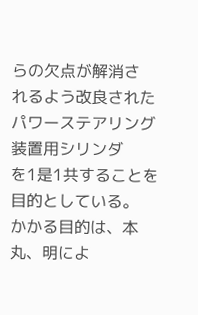らの欠点が解消さ
れるよう改良されたパワーステアリング装置用シリンダ
を1是1共することを目的としている。
かかる目的は、本丸、明によ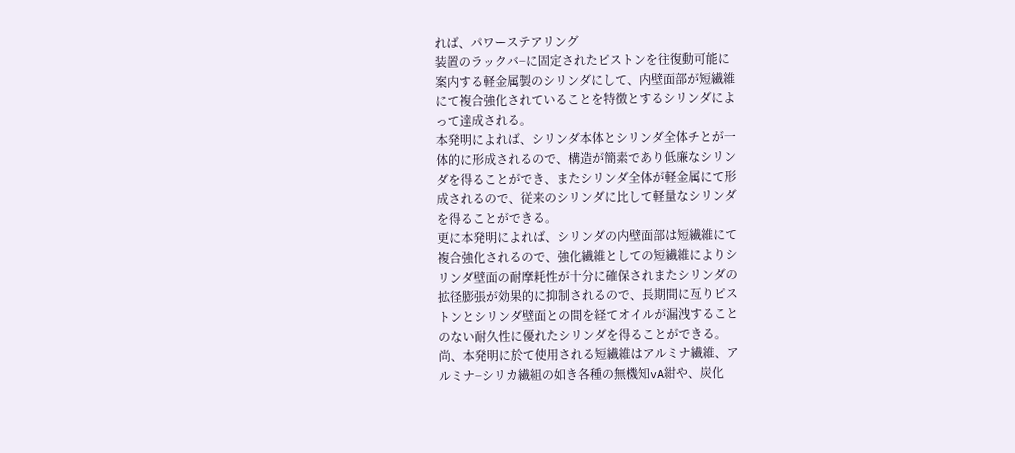れば、パワーステアリング
装置のラックバ−に固定されたピストンを往復動可能に
案内する軽金属製のシリンダにして、内壁面部が短繊維
にて複合強化されていることを特徴とするシリンダによ
って達成される。
本発明によれば、シリンダ本体とシリンダ全体チとが一
体的に形成されるので、構造が簡素であり低廉なシリン
ダを得ることができ、またシリンダ全体が軽金属にて形
成されるので、従来のシリンダに比して軽量なシリンダ
を得ることができる。
更に本発明によれば、シリンダの内壁面部は短繊維にて
複合強化されるので、強化繊維としての短繊維によりシ
リンダ壁面の耐摩耗性が十分に確保されまたシリンダの
拡径膨張が効果的に抑制されるので、長期間に亙りピス
トンとシリンダ壁面との間を経てオイルが漏洩すること
のない耐久性に優れたシリンダを得ることができる。
尚、本発明に於て使用される短繊維はアルミナ繊維、ア
ルミナ−シリカ繊組の如き各種の無機知vA紺や、炭化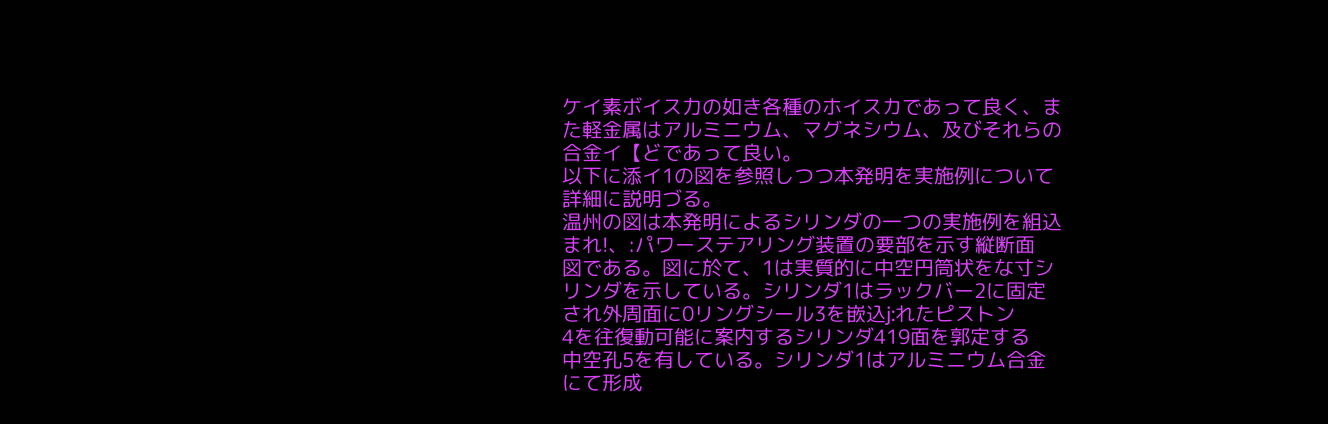ケイ素ボイス力の如き各種のホイスカであって良く、ま
た軽金属はアルミニウム、マグネシウム、及びそれらの
合金イ【どであって良い。
以下に添イ1の図を参照しつつ本発明を実施例について
詳細に説明づる。
温州の図は本発明によるシリンダの一つの実施例を組込
まれ!、:パワーステアリング装置の要部を示す縦断面
図である。図に於て、1は実質的に中空円筒状をな寸シ
リンダを示している。シリンダ1はラックバー2に固定
され外周面に0リングシール3を嵌込j:れたピストン
4を往復動可能に案内するシリンダ419面を郭定する
中空孔5を有している。シリンダ1はアルミニウム合金
にて形成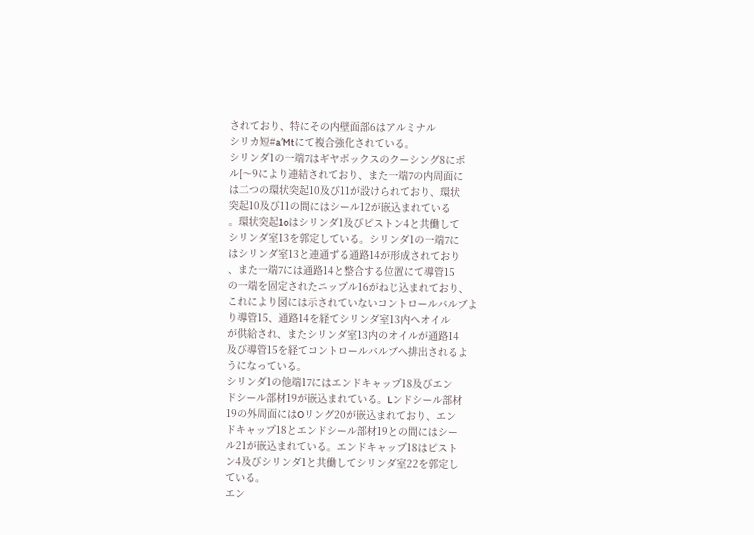されており、特にその内壁面部6はアルミナル
シリカ短#a′Mtにて複合強化されている。
シリンダ1の一端7はギヤボックスのクーシング8にポ
ル[〜9により連結されており、また一端7の内周面に
は二つの環状突起10及び11が設けられており、環状
突起10及び11の間にはシール12が嵌込まれている
。環状突起1oはシリンダ1及びピストン4と共働して
シリンダ室13を郭定している。シリンダ1の一端7に
はシリンダ室13と連通ずる通路14が形成されており
、また一端7には通路14と整合する位置にて導管15
の一端を固定されたニップル16がねじ込まれており、
これにより図には示されていないコントロールバルブよ
り導管15、通路14を経てシリンダ室13内へオイル
が供給され、またシリンダ室13内のオイルが通路14
及び導管15を経てコントロールバルブへ排出されるよ
うになっている。
シリンダ1の他端17にはエンドキャップ18及びエン
ドシール部材19が嵌込まれている。Lンドシール部材
19の外周面にはOリング20が嵌込まれており、エン
ドキャップ18とエンドシール部材19との間にはシー
ル21が嵌込まれている。エンドキャップ18はピスト
ン4及びシリンダ1と共働してシリンダ室22を郭定し
ている。
エン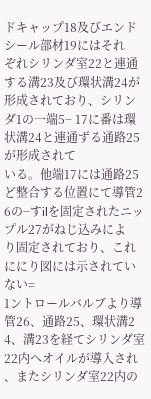ドキャップ18及びエンドシール部材19にはそれ
ぞれシリンダ室22と連通する溝23及び環状溝24が
形成されており、シリンダ1の一端5− 17に番は環状溝24と連通ずる通路25が形成されて
いる。他端17には通路25ど整合する位置にて導管2
6の−すilを固定されたニップル27がねじ込みによ
り固定されており、これににり図には示されていない=
1ントロールバルブより導管26、通路25、環状溝2
4、溝23を経てシリンダ室22内へオイルが導入され
、またシリンダ室22内の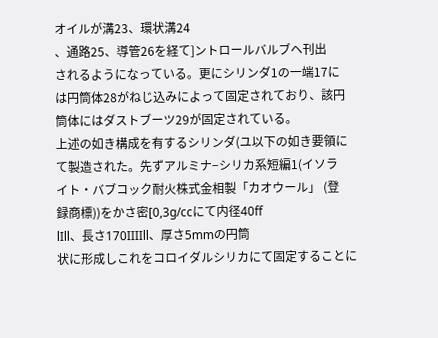オイルが溝23、環状溝24
、通路25、導管26を経て]ントロールバルブヘ刊出
されるようになっている。更にシリンダ1の一端17に
は円筒体28がねじ込みによって固定されており、該円
筒体にはダストブーツ29が固定されている。
上述の如き構成を有するシリンダ(ユ以下の如き要領に
て製造された。先ずアルミナ−シリカ系短編1(イソラ
イト・バブコック耐火株式金相製「カオウール」 (登
録商標))をかさ密[0,3g/ccにて内径40ff
lIll、長さ170IIIIll、厚さ5mmの円筒
状に形成しこれをコロイダルシリカにて固定することに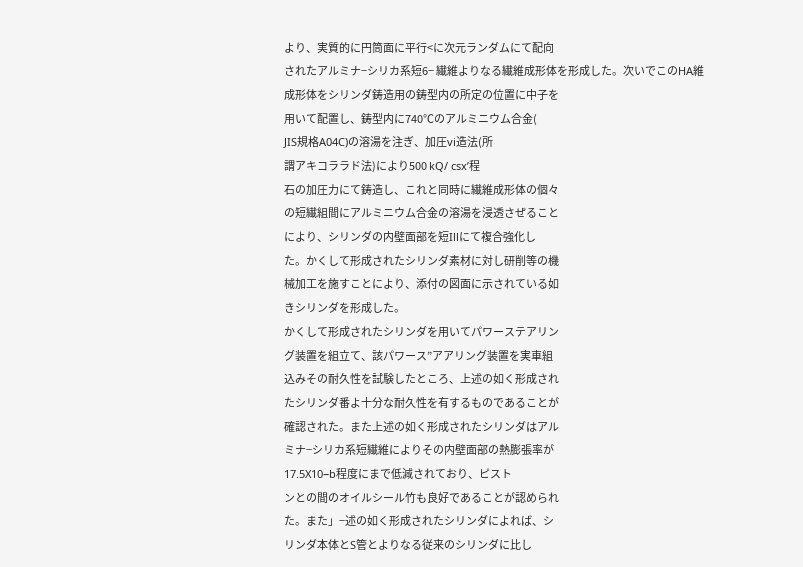より、実質的に円筒面に平行<に次元ランダムにて配向
されたアルミナ−シリカ系短6− 繊維よりなる繊維成形体を形成した。次いでこのHA維
成形体をシリンダ鋳造用の鋳型内の所定の位置に中子を
用いて配置し、鋳型内に740℃のアルミニウム合金(
JIS規格A04C)の溶湯を注ぎ、加圧vi造法(所
謂アキコララド法)により500 kQ/ csx’程
石の加圧力にて鋳造し、これと同時に繊維成形体の個々
の短繊組間にアルミニウム合金の溶湯を浸透さぜること
により、シリンダの内壁面部を短Illにて複合強化し
た。かくして形成されたシリンダ素材に対し研削等の機
械加工を施すことにより、添付の図面に示されている如
きシリンダを形成した。
かくして形成されたシリンダを用いてパワーステアリン
グ装置を組立て、該パワース”アアリング装置を実車組
込みその耐久性を試験したところ、上述の如く形成され
たシリンダ番よ十分な耐久性を有するものであることが
確認された。また上述の如く形成されたシリンダはアル
ミナ−シリカ系短繊維によりその内壁面部の熱膨張率が
17.5X10−b程度にまで低減されており、ピスト
ンとの間のオイルシール竹も良好であることが認められ
た。また」−述の如く形成されたシリンダによれば、シ
リンダ本体とS管とよりなる従来のシリンダに比し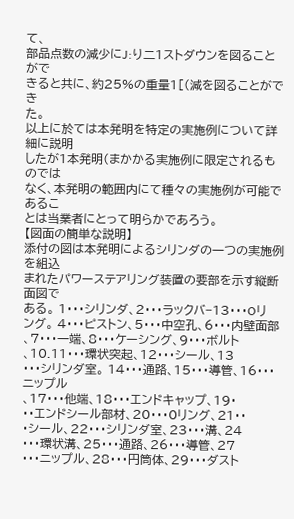て、
部品点数の減少にJ:り二1ストダウンを図ることがで
きると共に、約25%の重量1[(減を図ることができ
た。
以上に於ては本発明を特定の実施例について詳細に説明
したが1本発明(まかかる実施例に限定されるものでは
なく、本発明の範囲内にて種々の実施例が可能であるこ
とは当業者にとって明らかであろう。
【図面の簡単な説明】
添付の図は本発明によるシリンダの一つの実施例を組込
まれたパワーステアリング装置の要部を示す縦断面図で
ある。 1・・・シリンダ、2・・・ラックバ−13・・・Oリ
ング。 4・・・ピストン、5・・・中空孔、6・・・内壁面部
、7・・・一端、8・・・ケーシング、9・・・ボルト
、10.11・・・環状突起、12・・・シール、13
・・・シリンダ室。 14・・・通路、15・・・導管、16・・・ニップル
、17・・・他端、18・・・エンドキャップ、19・
・・エンドシール部材、20・・・0リング、21・・
・シール、22・・・シリンダ室、23・・・溝、24
・・・環状溝、25・・・通路、26・・・導管、27
・・・ニップル、28・・・円筒体、29・・・ダスト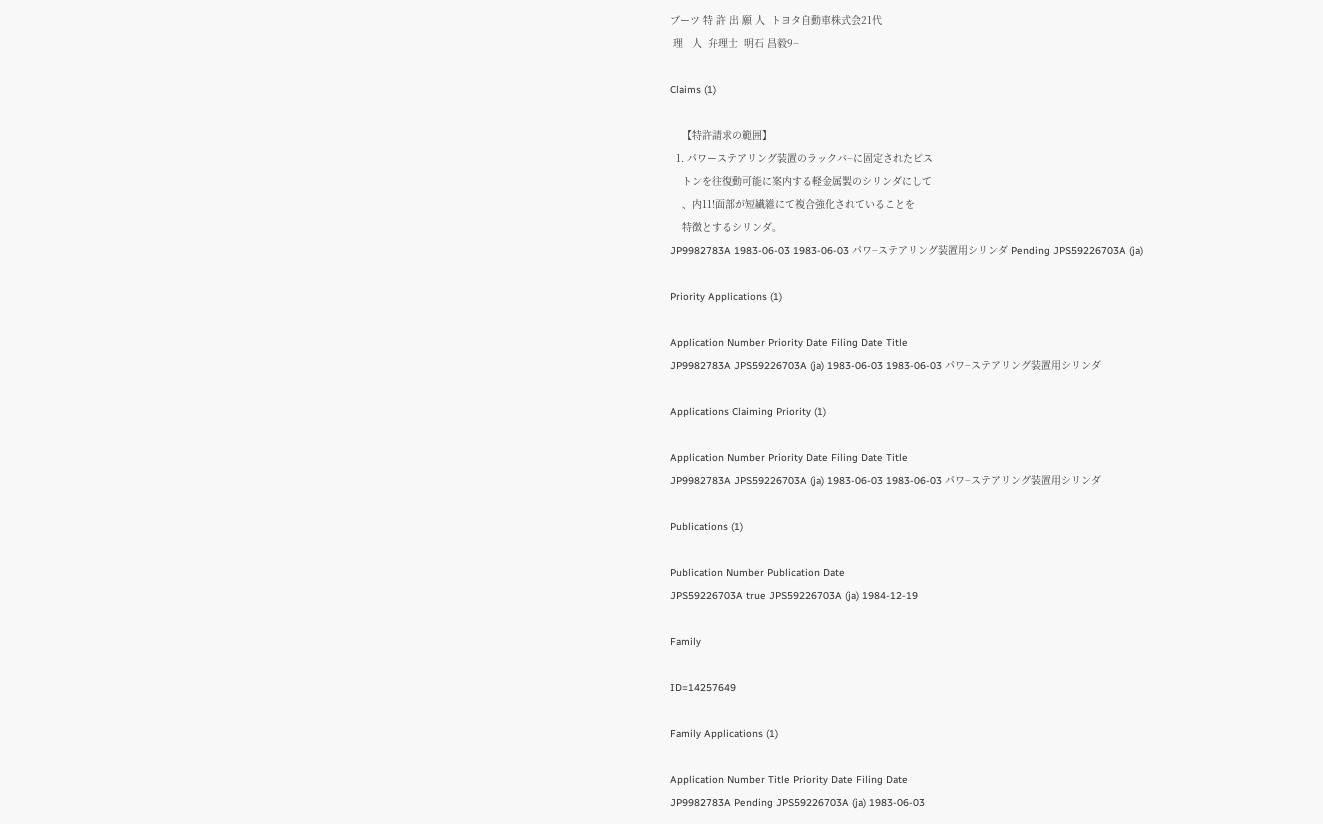ブーツ 特 許 出 願 人  トヨタ自動車株式会21代
 理   人  弁理士  明石 昌毅9−

Claims (1)

    【特許請求の範囲】
  1. パワーステアリング装置のラックバ−に固定されたピス
    トンを往復動可能に案内する軽金属製のシリンダにして
    、内11!面部が短繊維にて複合強化されていることを
    特徴とするシリンダ。
JP9982783A 1983-06-03 1983-06-03 パワ−ステアリング装置用シリンダ Pending JPS59226703A (ja)

Priority Applications (1)

Application Number Priority Date Filing Date Title
JP9982783A JPS59226703A (ja) 1983-06-03 1983-06-03 パワ−ステアリング装置用シリンダ

Applications Claiming Priority (1)

Application Number Priority Date Filing Date Title
JP9982783A JPS59226703A (ja) 1983-06-03 1983-06-03 パワ−ステアリング装置用シリンダ

Publications (1)

Publication Number Publication Date
JPS59226703A true JPS59226703A (ja) 1984-12-19

Family

ID=14257649

Family Applications (1)

Application Number Title Priority Date Filing Date
JP9982783A Pending JPS59226703A (ja) 1983-06-03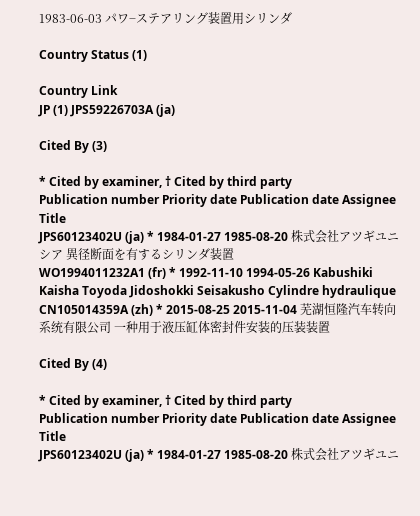1983-06-03 パワ−ステアリング装置用シリンダ

Country Status (1)

Country Link
JP (1) JPS59226703A (ja)

Cited By (3)

* Cited by examiner, † Cited by third party
Publication number Priority date Publication date Assignee Title
JPS60123402U (ja) * 1984-01-27 1985-08-20 株式会社アツギユニシア 異径断面を有するシリンダ装置
WO1994011232A1 (fr) * 1992-11-10 1994-05-26 Kabushiki Kaisha Toyoda Jidoshokki Seisakusho Cylindre hydraulique
CN105014359A (zh) * 2015-08-25 2015-11-04 芜湖恒隆汽车转向系统有限公司 一种用于液压缸体密封件安装的压装装置

Cited By (4)

* Cited by examiner, † Cited by third party
Publication number Priority date Publication date Assignee Title
JPS60123402U (ja) * 1984-01-27 1985-08-20 株式会社アツギユニ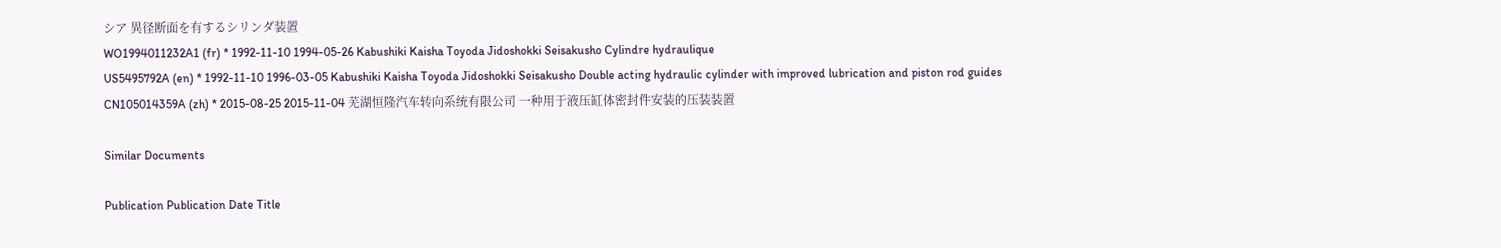シア 異径断面を有するシリンダ装置
WO1994011232A1 (fr) * 1992-11-10 1994-05-26 Kabushiki Kaisha Toyoda Jidoshokki Seisakusho Cylindre hydraulique
US5495792A (en) * 1992-11-10 1996-03-05 Kabushiki Kaisha Toyoda Jidoshokki Seisakusho Double acting hydraulic cylinder with improved lubrication and piston rod guides
CN105014359A (zh) * 2015-08-25 2015-11-04 芜湖恒隆汽车转向系统有限公司 一种用于液压缸体密封件安装的压装装置

Similar Documents

Publication Publication Date Title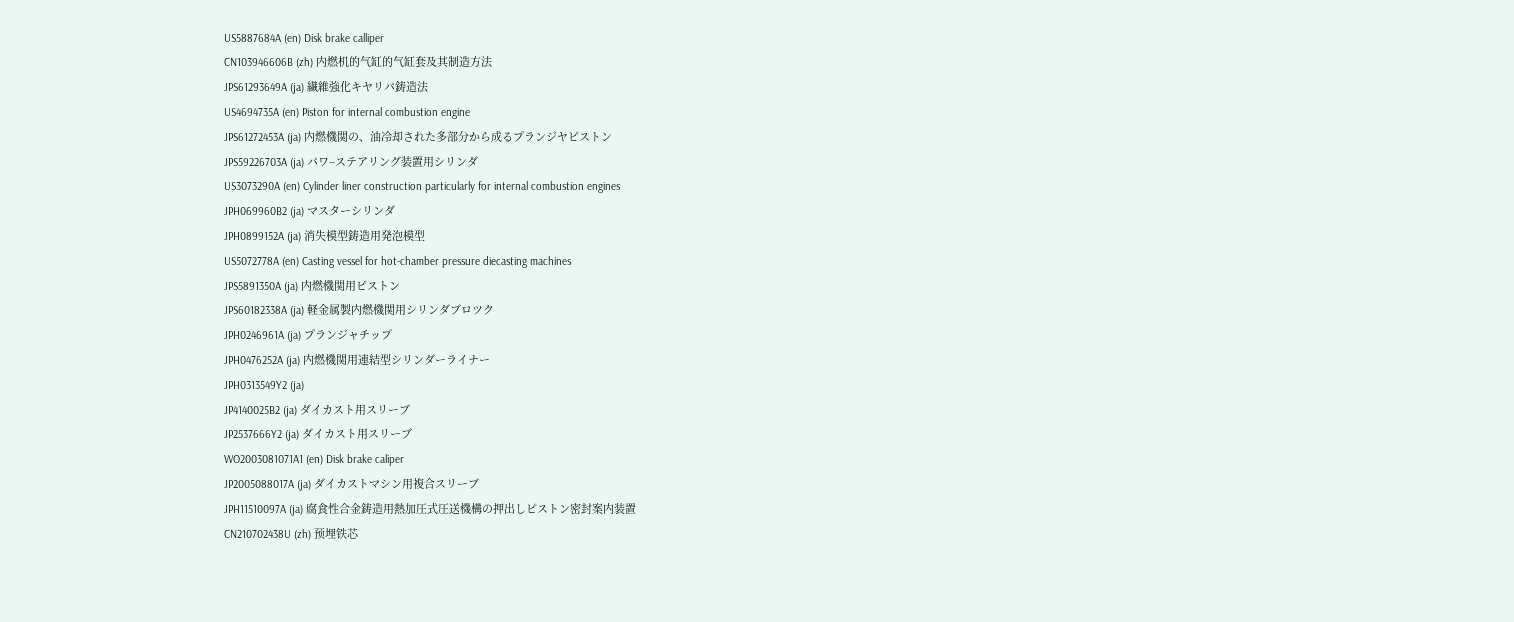US5887684A (en) Disk brake calliper
CN103946606B (zh) 内燃机的气缸的气缸套及其制造方法
JPS61293649A (ja) 繊維強化キヤリパ鋳造法
US4694735A (en) Piston for internal combustion engine
JPS61272453A (ja) 内燃機関の、油冷却された多部分から成るプランジヤピストン
JPS59226703A (ja) パワ−ステアリング装置用シリンダ
US3073290A (en) Cylinder liner construction particularly for internal combustion engines
JPH069960B2 (ja) マスターシリンダ
JPH0899152A (ja) 消失模型鋳造用発泡模型
US5072778A (en) Casting vessel for hot-chamber pressure diecasting machines
JPS5891350A (ja) 内燃機関用ピストン
JPS60182338A (ja) 軽金属製内燃機関用シリンダブロツク
JPH0246961A (ja) プランジャチップ
JPH0476252A (ja) 内燃機関用連結型シリンダーライナー
JPH0313549Y2 (ja)
JP4140025B2 (ja) ダイカスト用スリーブ
JP2537666Y2 (ja) ダイカスト用スリーブ
WO2003081071A1 (en) Disk brake caliper
JP2005088017A (ja) ダイカストマシン用複合スリーブ
JPH11510097A (ja) 腐食性合金鋳造用熱加圧式圧送機構の押出しピストン密封案内装置
CN210702438U (zh) 预埋铁芯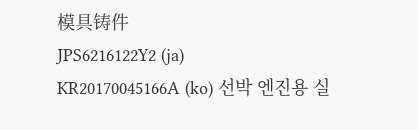模具铸件
JPS6216122Y2 (ja)
KR20170045166A (ko) 선박 엔진용 실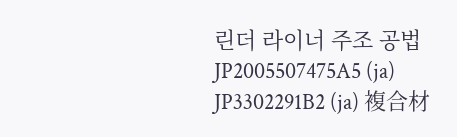린더 라이너 주조 공법
JP2005507475A5 (ja)
JP3302291B2 (ja) 複合材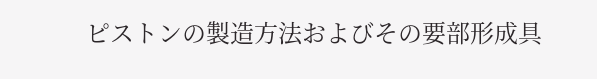ピストンの製造方法およびその要部形成具